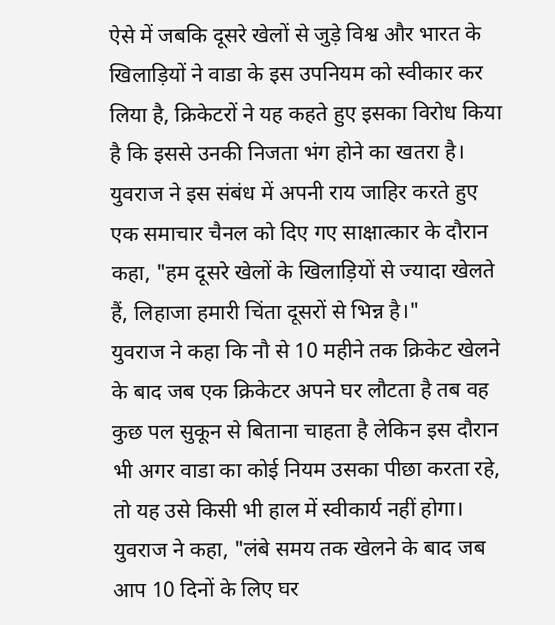ऐसे में जबकि दूसरे खेलों से जुड़े विश्व और भारत के खिलाड़ियों ने वाडा के इस उपनियम को स्वीकार कर लिया है, क्रिकेटरों ने यह कहते हुए इसका विरोध किया है कि इससे उनकी निजता भंग होने का खतरा है।
युवराज ने इस संबंध में अपनी राय जाहिर करते हुए एक समाचार चैनल को दिए गए साक्षात्कार के दौरान कहा, "हम दूसरे खेलों के खिलाड़ियों से ज्यादा खेलते हैं, लिहाजा हमारी चिंता दूसरों से भिन्न है।"
युवराज ने कहा कि नौ से 10 महीने तक क्रिकेट खेलने के बाद जब एक क्रिकेटर अपने घर लौटता है तब वह कुछ पल सुकून से बिताना चाहता है लेकिन इस दौरान भी अगर वाडा का कोई नियम उसका पीछा करता रहे, तो यह उसे किसी भी हाल में स्वीकार्य नहीं होगा।
युवराज ने कहा, "लंबे समय तक खेलने के बाद जब आप 10 दिनों के लिए घर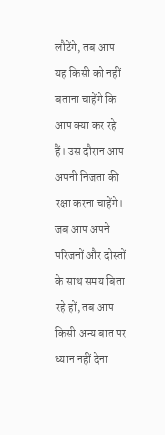लौटेंगे, तब आप यह किसी को नहीं बताना चाहेंगे कि आप क्या कर रहे हैं। उस दौरान आप अपनी निजता की रक्षा करना चाहेंगे। जब आप अपने परिजनों और दोस्तों के साथ समय बिता रहे हों, तब आप किसी अन्य बात पर ध्यान नहीं देना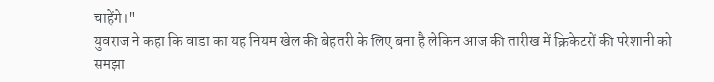चाहेंगे।"
युवराज ने कहा कि वाडा का यह नियम खेल की बेहतरी के लिए बना है लेकिन आज की तारीख में क्रिकेटरों की परेशानी को समझा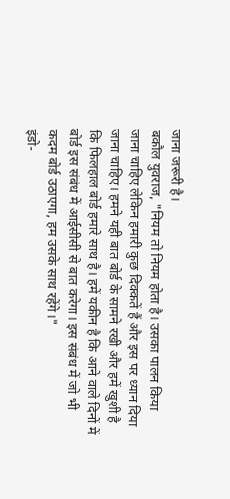जाना जरूरी है।
बकौल युवराज, "नियम तो नियम होता है। उसका पालन किया जाना चाहिए लेकिन हमारी कुछ दिक्कतें हैं और इस पर ध्यान दिया जाना चाहिए। हमने यही बात बोर्ड के सामने रखी और हमें खुशी है कि फिलहाल बोर्ड हमारे साथ है। हमें यकीन है कि आने वाले दिनों में बोर्ड इस संबंध में आईसीसी से बात करेगा। इस संबंध में जो भी कदम बोर्ड उठाएगा, हम उसके साथ रहेंगे।"
इंडो-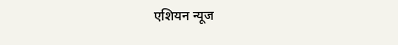एशियन न्यूज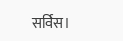सर्विस।